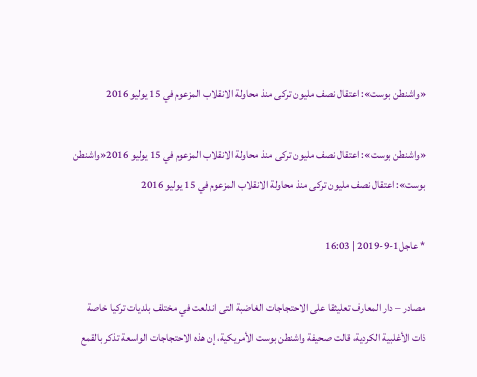«واشنطن بوست»: اعتقال نصف مليون تركى منذ محاولة الانقلاب المزعوم في 15 يوليو 2016

«واشنطن بوست»: اعتقال نصف مليون تركى منذ محاولة الانقلاب المزعوم في 15 يوليو 2016«واشنطن بوست»: اعتقال نصف مليون تركى منذ محاولة الانقلاب المزعوم في 15 يوليو 2016

* عاجل1-9-2019 | 16:03

مصادر – دار المعارف تعليثقا على الاحتجاجات الغاضبة التى اندلعت في مختلف بلديات تركيا خاصة ذات الأغلبية الكردية، قالت صحيفة واشنطن بوست الأمريكية، إن هذه الاحتجاجات الواسعة تذكر بالقمع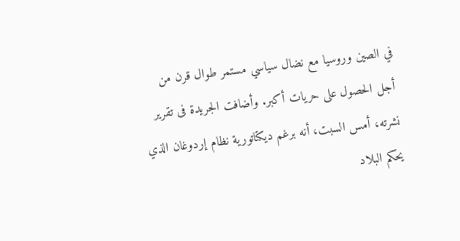في الصين وروسيا مع نضال سياسي مستمر طوال قرن من أجل الحصول على حريات أكبر. وأضافت الجريدة فى تقرير نشرته، أمس السبت، أنه برغم ديكتاتورية نظام إردوغان الذي يحكم البلاد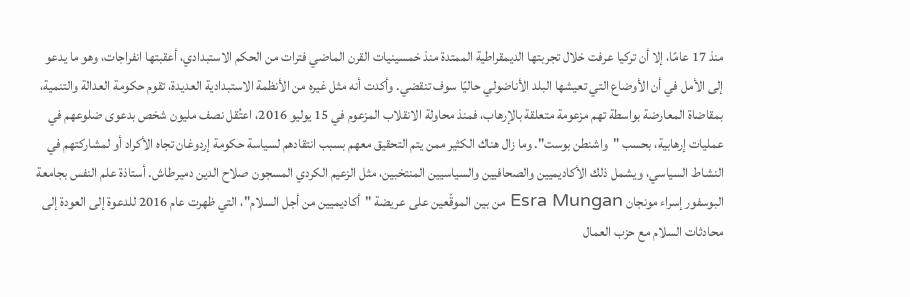منذ 17 عامًا، إلا أن تركيا عرفت خلال تجربتها الديمقراطية الممتدة منذ خمسينيات القرن الماضي فترات من الحكم الاستبدادي، أعقبتها انفراجات، وهو ما يدعو إلى الأمل في أن الأوضاع التي تعيشها البلد الأناضولي حاليًا سوف تنقضي. وأكدت أنه مثل غيره من الأنظمة الاستبدادية العديدة، تقوم حكومة العدالة والتنمية، بمقاضاة المعارضة بواسطة تهم مزعومة متعلقة بالإرهاب، فمنذ محاولة الانقلاب المزعوم في 15 يوليو 2016، اعتُقل نصف مليون شخص بدعوى ضلوعهم في عمليات إرهابية، بحسب "واشنطن بوست". وما زال هناك الكثير ممن يتم التحقيق معهم بسبب انتقادهم لسياسة حكومة إردوغان تجاه الأكراد أو لمشاركتهم في النشاط السياسي، ويشمل ذلك الأكاديميين والصحافيين والسياسيين المنتخبين، مثل الزعيم الكردي المسجون صلاح الدين دميرطاش. أستاذة علم النفس بجامعة البوسفور إسراء مونجان Esra Mungan من بين الموقّعين على عريضة "أكاديميين من أجل السلام"، التي ظهرت عام 2016 للدعوة إلى العودة إلى محادثات السلام مع حزب العمال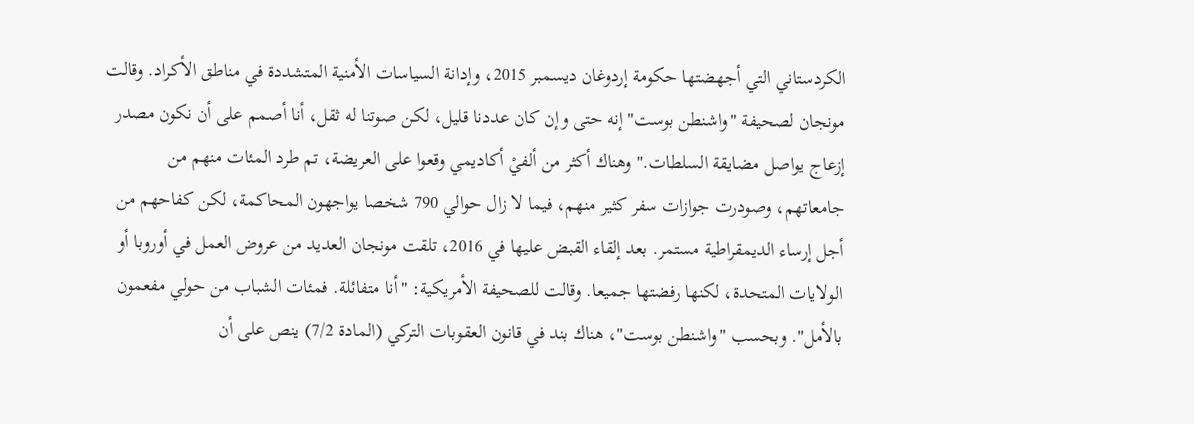الكردستاني التي أجهضتها حكومة إردوغان ديسمبر 2015، وإدانة السياسات الأمنية المتشددة في مناطق الأكراد. وقالت مونجان لصحيفة "واشنطن بوست" إنه حتى وإن كان عددنا قليل، لكن صوتنا له ثقل، أنا أصمم على أن نكون مصدر إزعاج يواصل مضايقة السلطات." وهناك أكثر من ألفيْ أكاديمي وقعوا على العريضة، تم طرد المئات منهم من جامعاتهم، وصودرت جوازات سفر كثير منهم، فيما لا زال حوالي 790 شخصا يواجهون المحاكمة، لكن كفاحهم من أجل إرساء الديمقراطية مستمر. بعد إلقاء القبض عليها في 2016، تلقت مونجان العديد من عروض العمل في أوروبا أو الولايات المتحدة، لكنها رفضتها جميعا. وقالت للصحيفة الأمريكية: "أنا متفائلة. فمئات الشباب من حولي مفعمون بالأمل". وبحسب "واشنطن بوست"، هناك بند في قانون العقوبات التركي (المادة 7/2) ينص على أن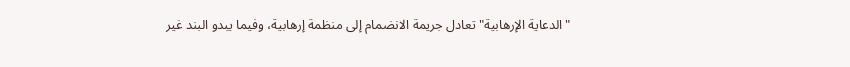"الدعاية الإرهابية" تعادل جريمة الانضمام إلى منظمة إرهابية، وفيما يبدو البند غير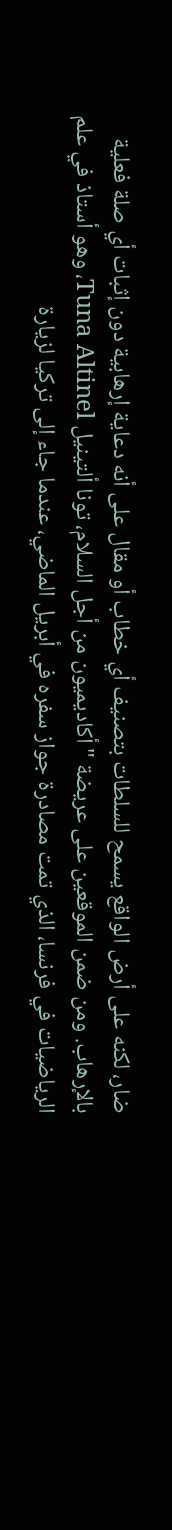ضار، لكنه على أرض الواقع يسمح للسلطات بتصنيف أي خطاب أو مقال على أنه دعاية إرهابية دون إثبات أي صلة فعلية بالإرهاب. ومن ضمن الموقعين على عريضة "أكاديميون من أجل السلام، تونا ألتينيل Tuna Altinel، وهو أستاذ في علم الرياضيات في فرنسا، الذي تمت مصادرة جواز سفره في أبريل الماضي، عندما جاء إلى تركيا لزيارة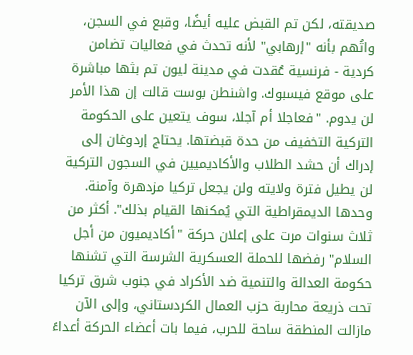صديقته، لكن تم القبض عليه أيضًا، وقبع في السجن، واتُهم بأنه "إرهابي" لأنه تحدث في فعاليات تضامن كردية - فرنسية عُقدت في مدينة ليون تم بثها مباشرة على موقع فيسبوك. واشنطن بوست قالت إن هذا الأمر لن يدوم. "فعاجلا أم آجلا، سوف يتعين على الحكومة التركية التخفيف من حدة قبضتها. يحتاج إردوغان إلى إدراك أن حشد الطلاب والأكاديميين في السجون التركية لن يطيل فترة ولايته ولن يجعل تركيا مزدهرة وآمنة. وحدها الديمقراطية التي يُمكنها القيام بذلك". أكثر من ثلاث سنوات مرت على إعلان حركة "أكاديميون من أجل السلام" رفضها للحملة العسكرية الشرسة التي تشنها حكومة العدالة والتنمية ضد الأكراد في جنوب شرق تركيا تحت ذريعة محاربة حزب العمال الكردستاني، وإلى الآن مازالت المنطقة ساحة للحرب، فيما بات أعضاء الحركة أعداءً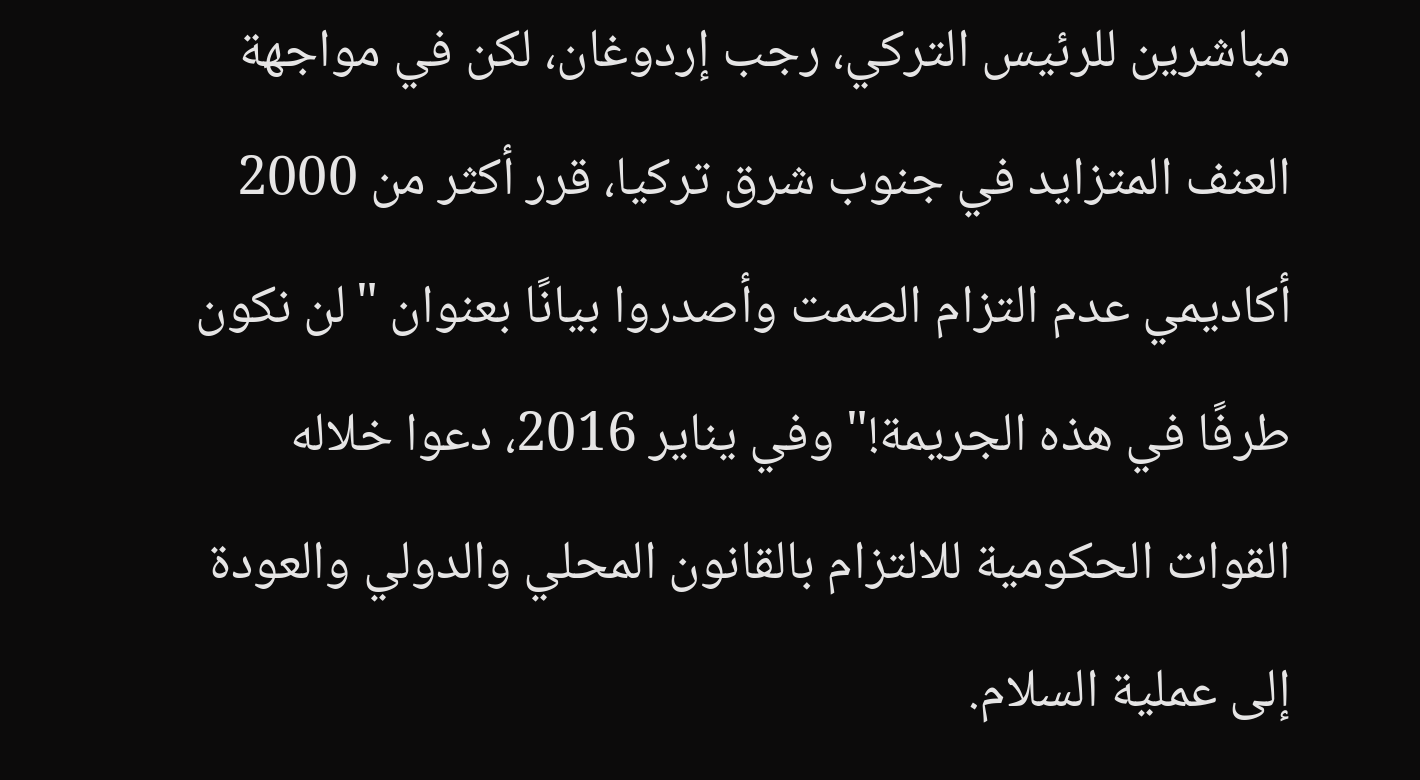مباشرين للرئيس التركي، رجب إردوغان، لكن في مواجهة العنف المتزايد في جنوب شرق تركيا، قرر أكثر من 2000 أكاديمي عدم التزام الصمت وأصدروا بيانًا بعنوان "لن نكون طرفًا في هذه الجريمة!" وفي يناير 2016، دعوا خلاله القوات الحكومية للالتزام بالقانون المحلي والدولي والعودة إلى عملية السلام.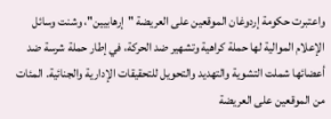واعتبرت حكومة إردوغان الموقعين على العريضة "إرهابيين"، وشنت وسائل الإعلام الموالية لها حملة كراهية وتشهير ضد الحركة، في إطار حملة شرسة ضد أعضائها شملت التشوية والتهديد والتحويل للتحقيقات الإدارية والجنائية. المئات من الموقعين على العريضة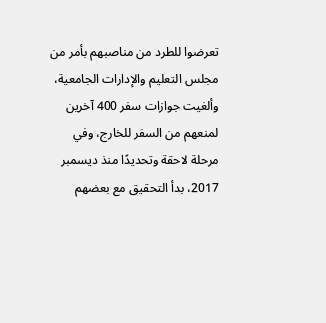تعرضوا للطرد من مناصبهم بأمر من مجلس التعليم والإدارات الجامعية، وألغيت جوازات سفر 400 آخرين لمنعهم من السفر للخارج، وفي مرحلة لاحقة وتحديدًا منذ ديسمبر 2017، بدأ التحقيق مع بعضهم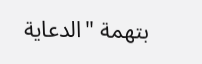بتهمة "الدعاية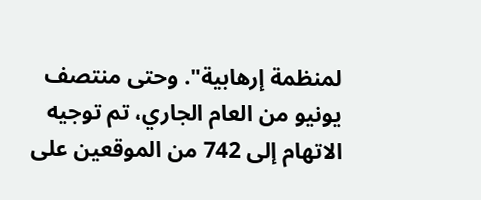لمنظمة إرهابية". وحتى منتصف يونيو من العام الجاري، تم توجيه الاتهام إلى 742 من الموقعين على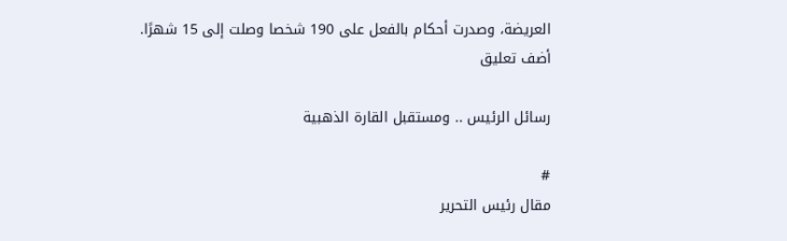العريضة، وصدرت أحكام بالفعل على 190 شخصا وصلت إلى 15 شهرًا.
أضف تعليق

رسائل الرئيس .. ومستقبل القارة الذهبية

#
مقال رئيس التحرير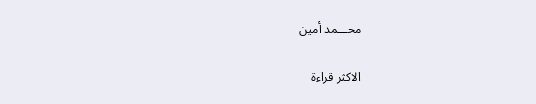محـــمد أمين

الاكثر قراءة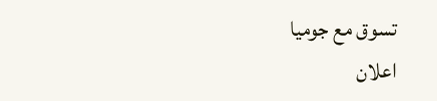تسوق مع جوميا
اعلان